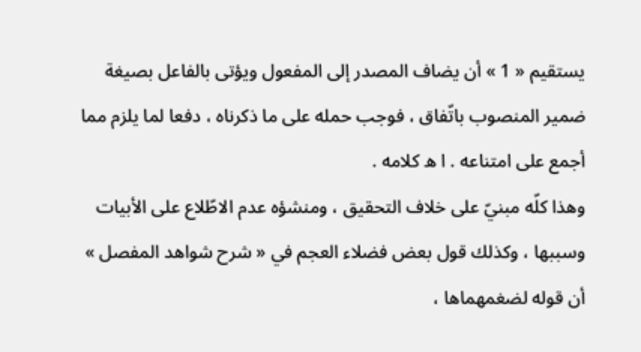يستقيم « 1 » أن يضاف المصدر إلى المفعول ويؤتى بالفاعل بصيغة ضمير المنصوب باتّفاق ، فوجب حمله على ما ذكرناه ، دفعا لما يلزم مما أجمع على امتناعه . ا ه كلامه .
وهذا كلّه مبنيّ على خلاف التحقيق ، ومنشؤه عدم الاطّلاع على الأبيات وسببها ، وكذلك قول بعض فضلاء العجم في « شرح شواهد المفصل » أن قوله لضغمهماها ،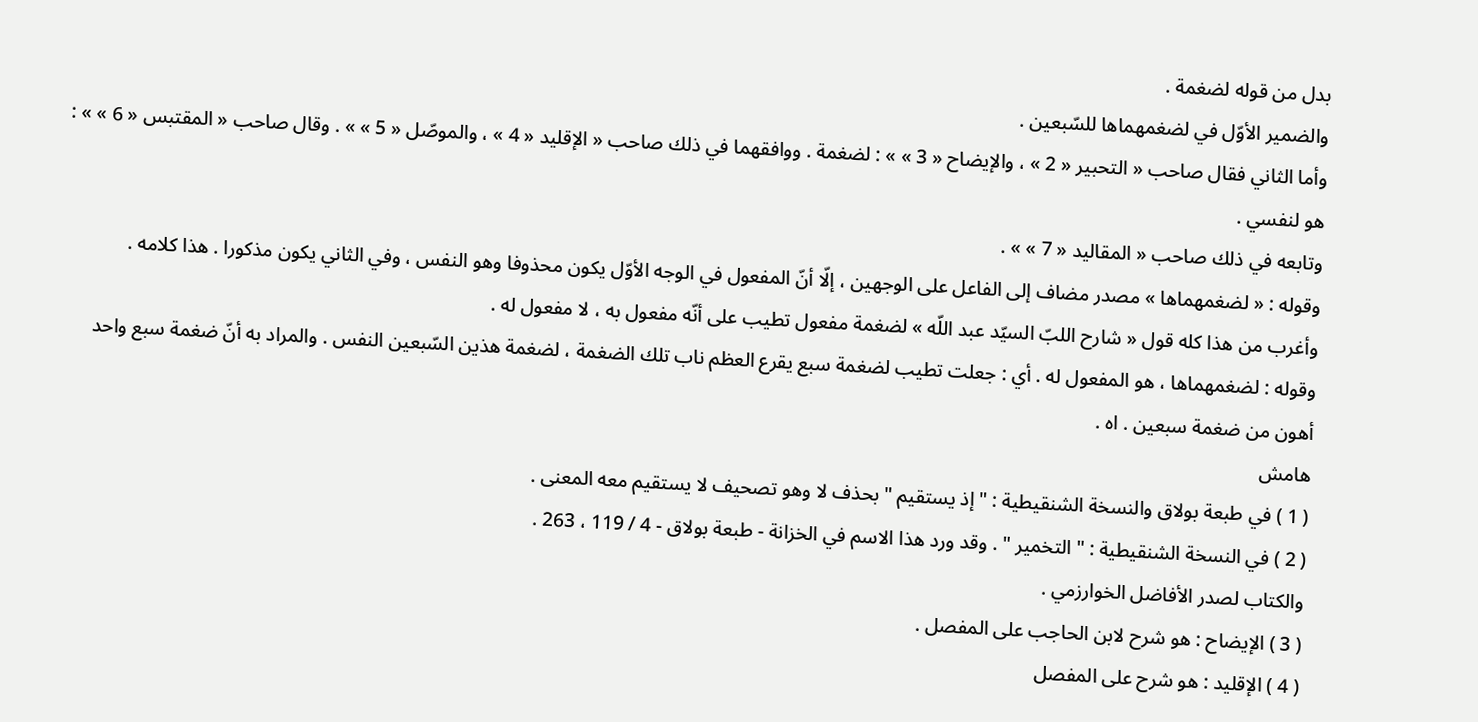بدل من قوله لضغمة .
والضمير الأوّل في لضغمهماها للسّبعين .
وأما الثاني فقال صاحب « التحبير « 2 » ، والإيضاح « 3 » » : لضغمة . ووافقهما في ذلك صاحب « الإقليد « 4 » ، والموصّل « 5 » » . وقال صاحب « المقتبس « 6 » » : هو لنفسي .
وتابعه في ذلك صاحب « المقاليد « 7 » » .
وقوله : « لضغمهماها » مصدر مضاف إلى الفاعل على الوجهين ، إلّا أنّ المفعول في الوجه الأوّل يكون محذوفا وهو النفس ، وفي الثاني يكون مذكورا . هذا كلامه .
وأغرب من هذا كله قول « شارح اللبّ السيّد عبد اللّه » لضغمة مفعول تطيب على أنّه مفعول به ، لا مفعول له .
وقوله : لضغمهماها ، هو المفعول له . أي : جعلت تطيب لضغمة سبع يقرع العظم ناب تلك الضغمة ، لضغمة هذين السّبعين النفس . والمراد به أنّ ضغمة سبع واحد أهون من ضغمة سبعين . اه .
هامش
( 1 ) في طبعة بولاق والنسخة الشنقيطية : " إذ يستقيم " بحذف لا وهو تصحيف لا يستقيم معه المعنى .
( 2 ) في النسخة الشنقيطية : " التخمير " . وقد ورد هذا الاسم في الخزانة - طبعة بولاق - 4 / 119 ، 263 .
والكتاب لصدر الأفاضل الخوارزمي .
( 3 ) الإيضاح : هو شرح لابن الحاجب على المفصل .
( 4 ) الإقليد : هو شرح على المفصل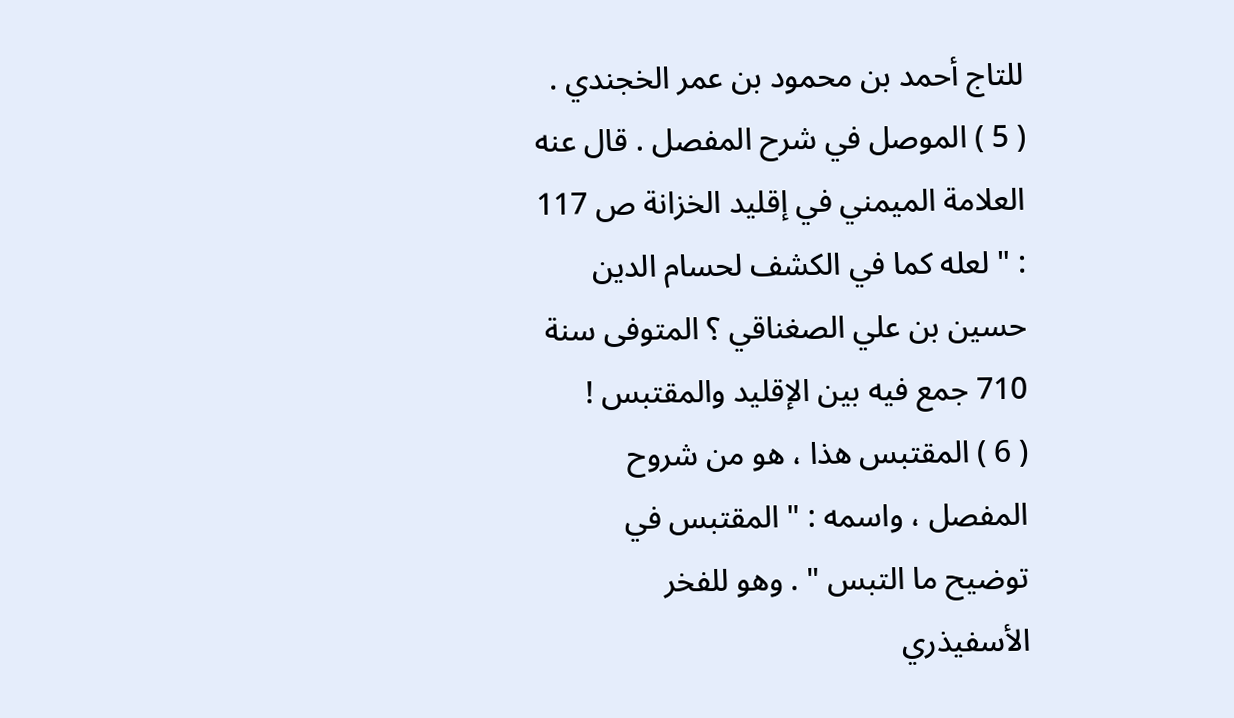للتاج أحمد بن محمود بن عمر الخجندي .
( 5 ) الموصل في شرح المفصل . قال عنه العلامة الميمني في إقليد الخزانة ص 117 : " لعله كما في الكشف لحسام الدين حسين بن علي الصغناقي ؟ المتوفى سنة 710 جمع فيه بين الإقليد والمقتبس !
( 6 ) المقتبس هذا ، هو من شروح المفصل ، واسمه : " المقتبس في توضيح ما التبس " . وهو للفخر الأسفيذري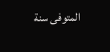المتوفى سنة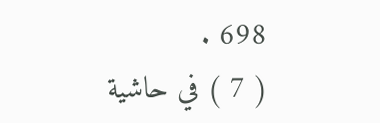698 .
( 7 ) في حاشية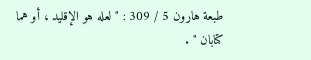طبعة هارون 5 / 309 : " لعله هو الإقليد ، أو هما كتابان " .